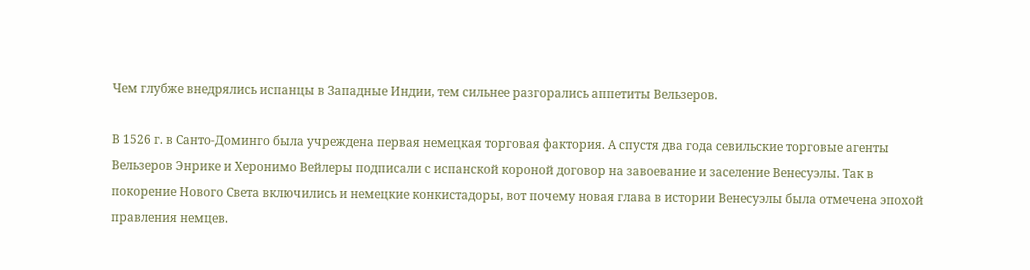Чем глубже внедрялись испанцы в Западные Индии, тем сильнее разгорались аппетиты Вельзеров.

В 1526 г. в Санто-Доминго была учреждена первая немецкая торговая фактория. А спустя два года севильские торговые агенты Вельзеров Энрике и Херонимо Вейлеры подписали с испанской короной договор на завоевание и заселение Венесуэлы. Так в покорение Нового Света включились и немецкие конкистадоры, вот почему новая глава в истории Венесуэлы была отмечена эпохой правления немцев.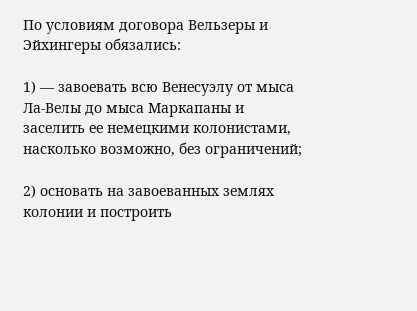По условиям договора Вельзеры и Эйхингеры обязались:

1) — завоевать всю Венесуэлу от мыса Ла-Велы до мыса Маркапаны и заселить ее немецкими колонистами, насколько возможно, без ограничений;

2) основать на завоеванных землях колонии и построить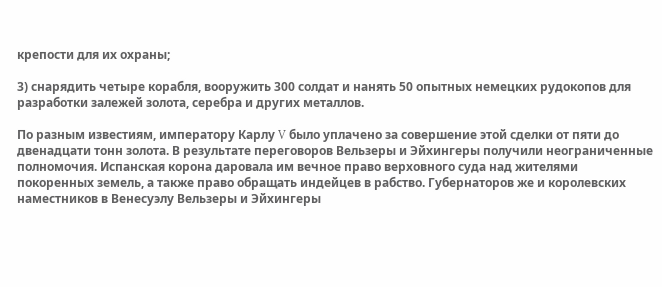крепости для их охраны;

3) снарядить четыре корабля, вооружить 300 солдат и нанять 50 опытных немецких рудокопов для разработки залежей золота, серебра и других металлов.

По разным известиям, императору Карлу V было уплачено за совершение этой сделки от пяти до двенадцати тонн золота. В результате переговоров Вельзеры и Эйхингеры получили неограниченные полномочия. Испанская корона даровала им вечное право верховного суда над жителями покоренных земель, а также право обращать индейцев в рабство. Губернаторов же и королевских наместников в Венесуэлу Вельзеры и Эйхингеры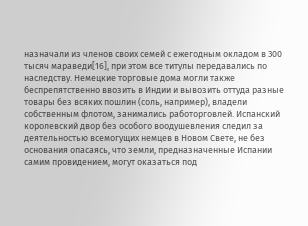назначали из членов своих семей с ежегодным окладом в 300 тысяч мараведи[16], при этом все титулы передавались по наследству. Немецкие торговые дома могли также беспрепятственно ввозить в Индии и вывозить оттуда разные товары без всяких пошлин (соль, например), владели собственным флотом, занимались работорговлей. Испанский королевский двор без особого воодушевления следил за деятельностью всемогущих немцев в Новом Свете, не без основания опасаясь, что земли, предназначенные Испании самим провидением, могут оказаться под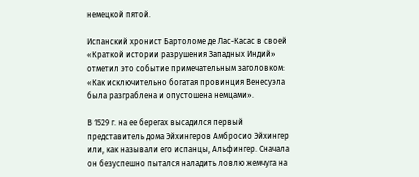немецкой пятой.

Испанский хронист Бартоломе де Лас-Касас в своей «Краткой истории разрушения Западных Индий» отметил это событие примечательным заголовком: «Как исключительно богатая провинция Венесуэла была разграблена и опустошена немцами».

В 1529 г. на ее берегах высадился первый представитель дома Эйхингеров Амбросио Эйхингер или, как называли его испанцы, Альфингер. Сначала он безуспешно пытался наладить ловлю жемчуга на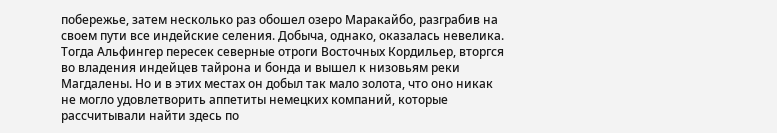побережье, затем несколько раз обошел озеро Маракайбо, разграбив на своем пути все индейские селения. Добыча, однако, оказалась невелика. Тогда Альфингер пересек северные отроги Восточных Кордильер, вторгся во владения индейцев тайрона и бонда и вышел к низовьям реки Магдалены. Но и в этих местах он добыл так мало золота, что оно никак не могло удовлетворить аппетиты немецких компаний, которые рассчитывали найти здесь по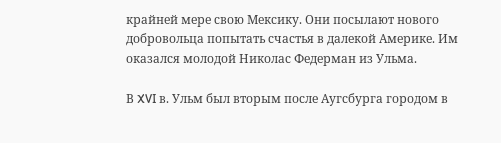крайней мере свою Мексику. Они посылают нового добровольца попытать счастья в далекой Америке. Им оказался молодой Николас Федерман из Ульма.

В XVI в. Ульм был вторым после Аугсбурга городом в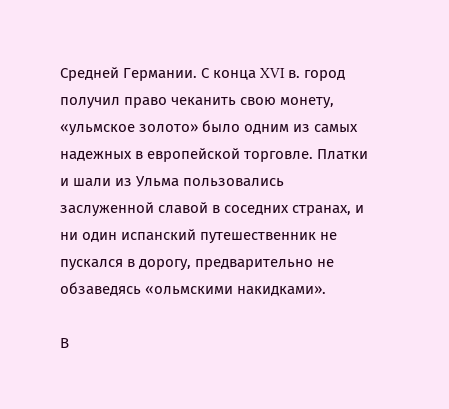Средней Германии. С конца XVI в. город получил право чеканить свою монету, «ульмское золото» было одним из самых надежных в европейской торговле. Платки и шали из Ульма пользовались заслуженной славой в соседних странах, и ни один испанский путешественник не пускался в дорогу, предварительно не обзаведясь «ольмскими накидками».

В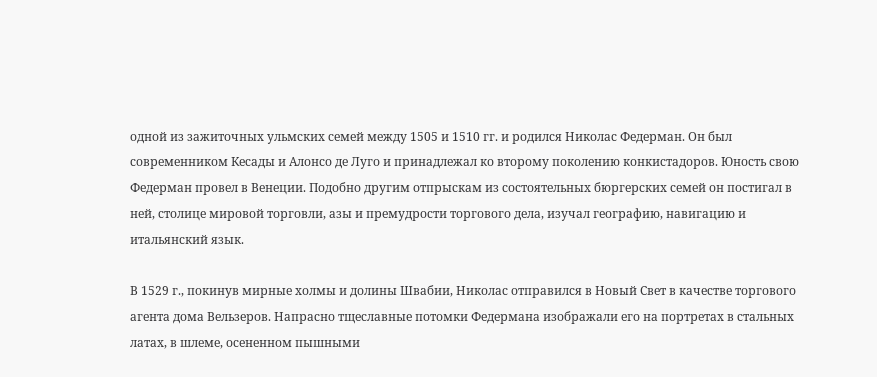одной из зажиточных ульмских семей между 1505 и 1510 гг. и родился Николас Федерман. Он был современником Кесады и Алонсо де Луго и принадлежал ко второму поколению конкистадоров. Юность свою Федерман провел в Венеции. Подобно другим отпрыскам из состоятельных бюргерских семей он постигал в ней, столице мировой торговли, азы и премудрости торгового дела, изучал географию, навигацию и итальянский язык.

В 1529 г., покинув мирные холмы и долины Швабии, Николас отправился в Новый Свет в качестве торгового агента дома Вельзеров. Напрасно тщеславные потомки Федермана изображали его на портретах в стальных латах, в шлеме, осененном пышными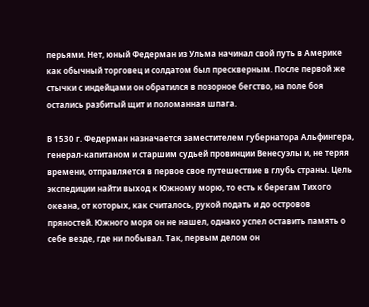перьями. Нет, юный Федерман из Ульма начинал свой путь в Америке как обычный торговец и солдатом был прескверным. После первой же стычки с индейцами он обратился в позорное бегство, на поле боя остались разбитый щит и поломанная шпага.

В 1530 г. Федерман назначается заместителем губернатора Альфингера, генерал-капитаном и старшим судьей провинции Венесуэлы и, не теряя времени, отправляется в первое свое путешествие в глубь страны. Цель экспедиции найти выход к Южному морю, то есть к берегам Тихого океана, от которых, как считалось, рукой подать и до островов пряностей. Южного моря он не нашел, однако успел оставить память о себе везде, где ни побывал. Так, первым делом он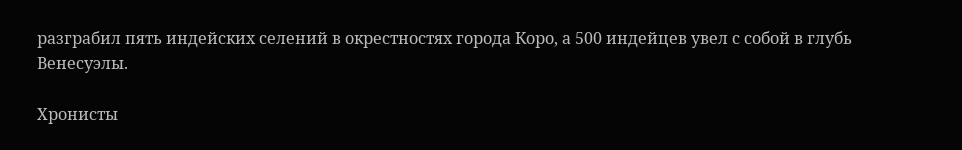разграбил пять индейских селений в окрестностях города Коро, а 500 индейцев увел с собой в глубь Венесуэлы.

Хронисты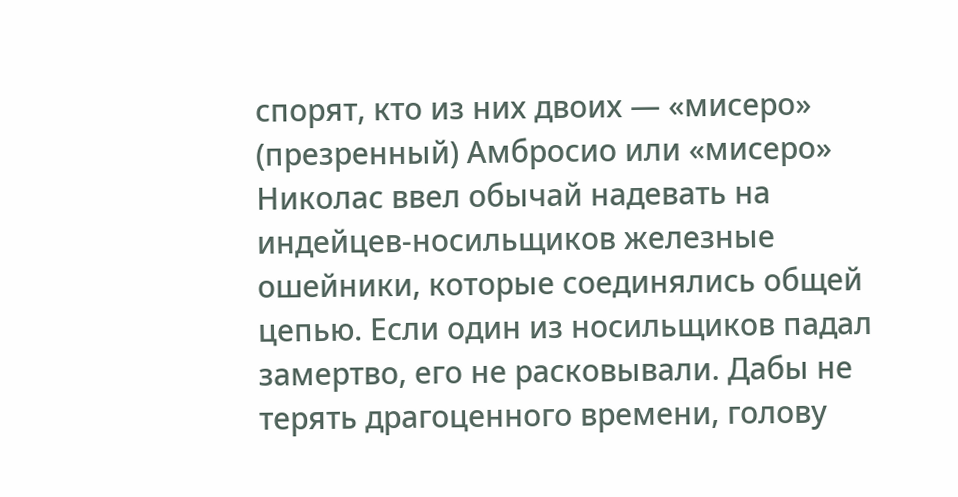спорят, кто из них двоих — «мисеро» (презренный) Амбросио или «мисеро» Николас ввел обычай надевать на индейцев-носильщиков железные ошейники, которые соединялись общей цепью. Если один из носильщиков падал замертво, его не расковывали. Дабы не терять драгоценного времени, голову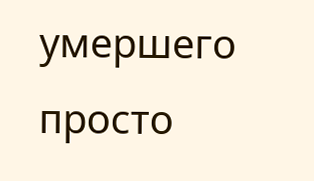умершего просто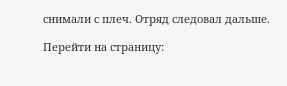снимали с плеч. Отряд следовал дальше.

Перейти на страницу: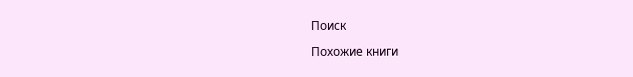Поиск

Похожие книги